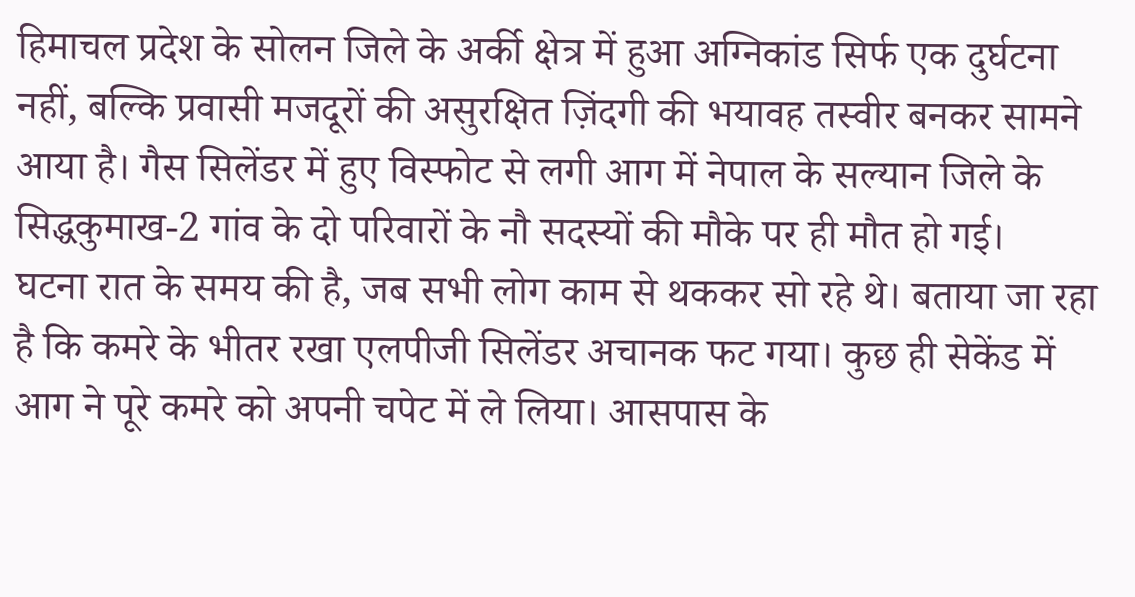हिमाचल प्रदेश के सोलन जिले के अर्की क्षेत्र में हुआ अग्निकांड सिर्फ एक दुर्घटना नहीं, बल्कि प्रवासी मजदूरों की असुरक्षित ज़िंदगी की भयावह तस्वीर बनकर सामने आया है। गैस सिलेंडर में हुए विस्फोट से लगी आग में नेपाल के सल्यान जिले के सिद्धकुमाख-2 गांव के दो परिवारों के नौ सदस्यों की मौके पर ही मौत हो गई।
घटना रात के समय की है, जब सभी लोग काम से थककर सो रहे थे। बताया जा रहा है कि कमरे के भीतर रखा एलपीजी सिलेंडर अचानक फट गया। कुछ ही सेकेंड में आग ने पूरे कमरे को अपनी चपेट में ले लिया। आसपास के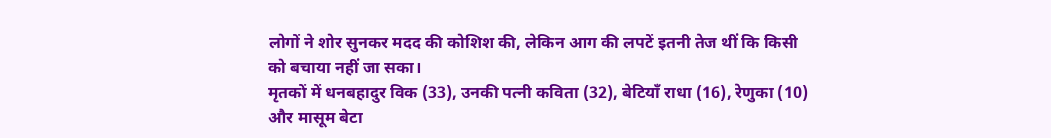लोगों ने शोर सुनकर मदद की कोशिश की, लेकिन आग की लपटें इतनी तेज थीं कि किसी को बचाया नहीं जा सका।
मृतकों में धनबहादुर विक (33), उनकी पत्नी कविता (32), बेटियाँ राधा (16), रेणुका (10) और मासूम बेटा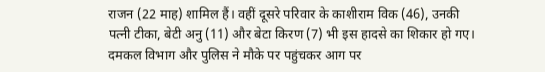राजन (22 माह) शामिल हैं। वहीं दूसरे परिवार के काशीराम विक (46), उनकी पत्नी टीका, बेटी अनु (11) और बेटा किरण (7) भी इस हादसे का शिकार हो गए।
दमकल विभाग और पुलिस ने मौके पर पहुंचकर आग पर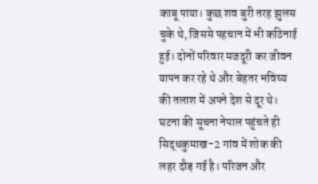काबू पाया। कुछ शव बुरी तरह झुलस चुके थे, जिससे पहचान में भी कठिनाई हुई। दोनों परिवार मजदूरी कर जीवन यापन कर रहे थे और बेहतर भविष्य की तलाश में अपने देश से दूर थे।
घटना की सूचना नेपाल पहुंचते ही सिद्धकुमाख-2 गांव में शोक की लहर दौड़ गई है। परिजन और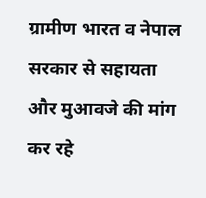ग्रामीण भारत व नेपाल सरकार से सहायता और मुआवजे की मांग कर रहे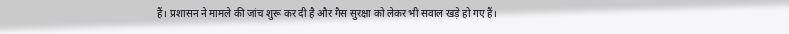हैं। प्रशासन ने मामले की जांच शुरू कर दी है और गैस सुरक्षा को लेकर भी सवाल खड़े हो गए हैं।